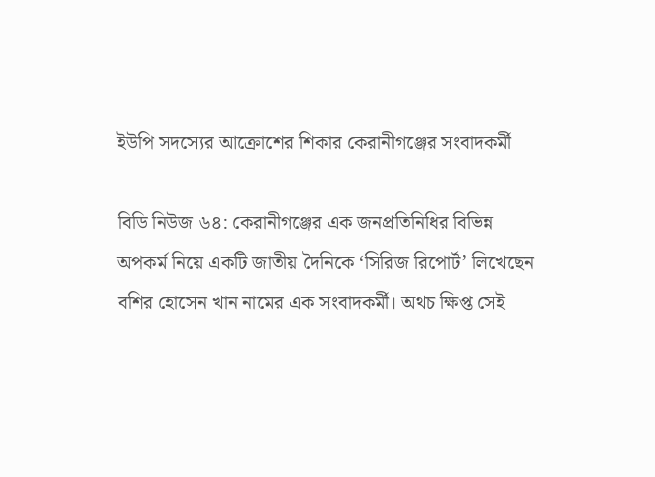ইউপি সদস্যের আক্রোশের শিকার কেরানীগঞ্জের সংবাদকর্মী

বিডি নিউজ ৬৪: কেরানীগঞ্জের এক জনপ্রতিনিধির বিভিন্ন অপকর্ম নিয়ে একটি জাতীয় দৈনিকে ‘সিরিজ রিপোর্ট’ লিখেছেন বশির হোসেন খান নামের এক সংবাদকর্মী। অথচ ক্ষিপ্ত সেই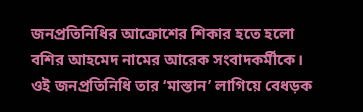জনপ্রতিনিধির আক্রোশের শিকার হতে হলো বশির আহমেদ নামের আরেক সংবাদকর্মীকে। ওই জনপ্রতিনিধি তার ‘মাস্তান’ লাগিয়ে বেধড়ক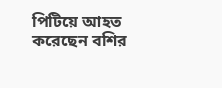পিটিয়ে আহত করেছেন বশির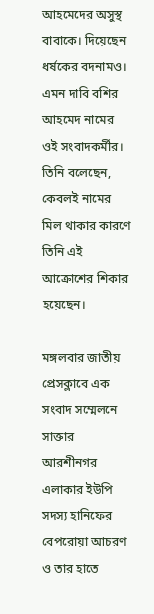আহমেদের অসুস্থ বাবাকে। দিয়েছেন ধর্ষকের বদনামও। এমন দাবি বশির আহমেদ নামের ওই সংবাদকর্মীর। তিনি বলেছেন, কেবলই নামের মিল থাকার কারণে তিনি এই আক্রোশের শিকার হয়েছেন।

মঙ্গলবার জাতীয় প্রেসক্লাবে এক সংবাদ সম্মেলনে সাক্তার আরশীনগর এলাকার ইউপি সদস্য হানিফের বেপরোয়া আচরণ ও তার হাতে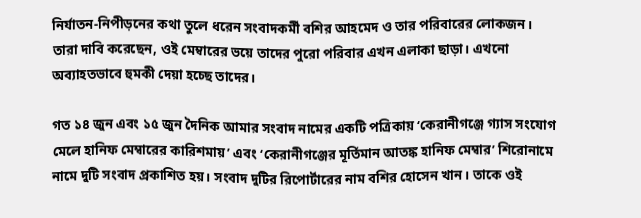নির্যাতন-নিপীড়নের কথা তুলে ধরেন সংবাদকর্মী বশির আহমেদ ও তার পরিবারের লোকজন। তারা দাবি করেছেন, ওই মেম্বারের ভয়ে তাদের পুরো পরিবার এখন এলাকা ছাড়া। এখনো অব্যাহতভাবে হুমকী দেয়া হচ্ছে তাদের।

গত ১৪ জুন এবং ১৫ জুন দৈনিক আমার সংবাদ নামের একটি পত্রিকায় ‘কেরানীগঞ্জে গ্যাস সংযোগ মেলে হানিফ মেম্বারের কারিশমায়’ এবং ‘কেরানীগঞ্জের মূর্তিমান আতঙ্ক হানিফ মেম্বার’ শিরোনামে নামে দুটি সংবাদ প্রকাশিত হয়। সংবাদ দুটির রিপোর্টারের নাম বশির হোসেন খান। তাকে ওই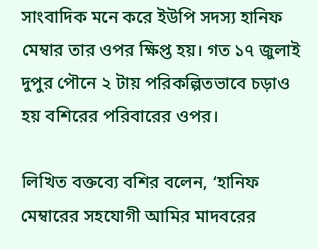সাংবাদিক মনে করে ইউপি সদস্য হানিফ মেম্বার তার ওপর ক্ষিপ্ত হয়। গত ১৭ জুলাই দুপুর পৌনে ২ টায় পরিকল্পিতভাবে চড়াও হয় বশিরের পরিবারের ওপর।

লিখিত বক্তব্যে বশির বলেন, ‘হানিফ মেম্বারের সহযোগী আমির মাদবরের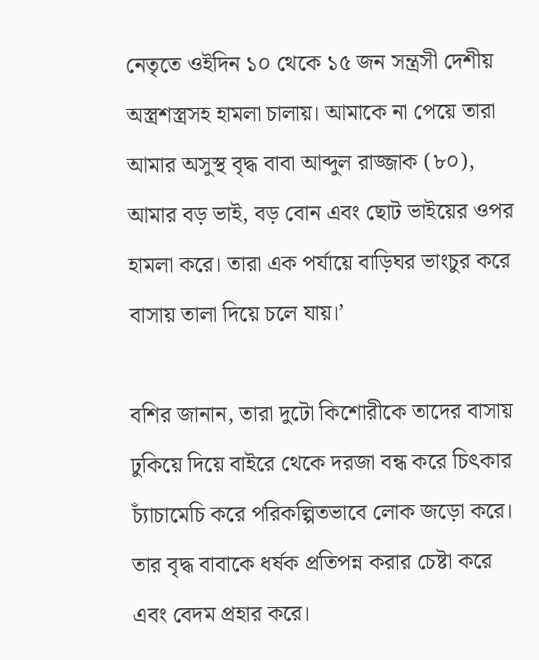নেতৃতে ওইদিন ১০ থেকে ১৫ জন সন্ত্রসী দেশীয় অস্ত্রশস্ত্রসহ হামলা চালায়। আমাকে না পেয়ে তারা আমার অসুস্থ বৃদ্ধ বাবা আব্দুল রাজ্জাক (৮০), আমার বড় ভাই, বড় বোন এবং ছোট ভাইয়ের ওপর হামলা করে। তারা এক পর্যায়ে বাড়িঘর ভাংচুর করে বাসায় তালা দিয়ে চলে যায়।’

বশির জানান, তারা দুটো কিশোরীকে তাদের বাসায় ঢুকিয়ে দিয়ে বাইরে থেকে দরজা বন্ধ করে চিৎকার চ্যাঁচামেচি করে পরিকল্পিতভাবে লোক জড়ো করে। তার বৃদ্ধ বাবাকে ধর্ষক প্রতিপন্ন করার চেষ্টা করে এবং বেদম প্রহার করে।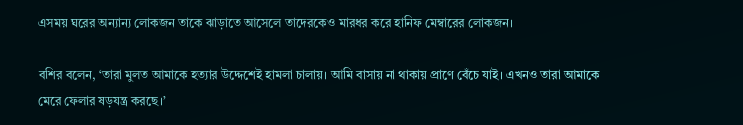এসময় ঘরের অন্যান্য লোকজন তাকে ঝাড়াতে আসেলে তাদেরকেও মারধর করে হানিফ মেম্বারের লোকজন।

বশির বলেন, ‘তারা মুলত আমাকে হত্যার উদ্দেশেই হামলা চালায়। আমি বাসায় না থাকায় প্রাণে বেঁচে যাই। এখনও তারা আমাকে মেরে ফেলার ষড়যন্ত্র করছে।’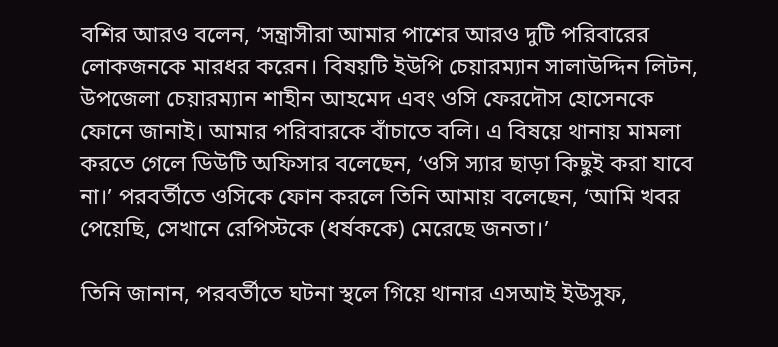বশির আরও বলেন, ‘সন্ত্রাসীরা আমার পাশের আরও দুটি পরিবারের লোকজনকে মারধর করেন। বিষয়টি ইউপি চেয়ারম্যান সালাউদ্দিন লিটন, উপজেলা চেয়ারম্যান শাহীন আহমেদ এবং ওসি ফেরদৌস হোসেনকে ফোনে জানাই। আমার পরিবারকে বাঁচাতে বলি। এ বিষয়ে থানায় মামলা করতে গেলে ডিউটি অফিসার বলেছেন, ‘ওসি স্যার ছাড়া কিছুই করা যাবে না।’ পরবর্তীতে ওসিকে ফোন করলে তিনি আমায় বলেছেন, ‘আমি খবর পেয়েছি, সেখানে রেপিস্টকে (ধর্ষককে) মেরেছে জনতা।’

তিনি জানান, পরবর্তীতে ঘটনা স্থলে গিয়ে থানার এসআই ইউসুফ,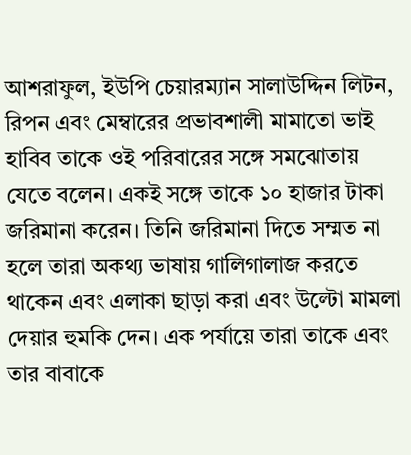আশরাফুল, ইউপি চেয়ারম্যান সালাউদ্দিন লিটন, রিপন এবং মেম্বারের প্রভাবশালী মামাতো ভাই হাবিব তাকে ওই পরিবারের সঙ্গে সমঝোতায় যেতে বলেন। একই সঙ্গে তাকে ১০ হাজার টাকা জরিমানা করেন। তিনি জরিমানা দিতে সম্মত না হলে তারা অকথ্য ভাষায় গালিগালাজ করতে থাকেন এবং এলাকা ছাড়া করা এবং উল্টো মামলা দেয়ার হুমকি দেন। এক পর্যায়ে তারা তাকে এবং তার বাবাকে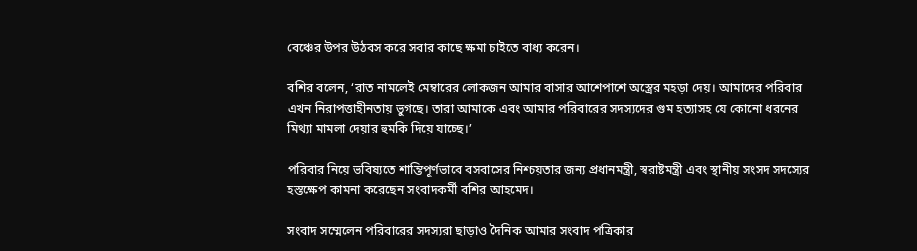বেঞ্চের উপর উঠবস করে সবার কাছে ক্ষমা চাইতে বাধ্য করেন।

বশির বলেন, ‘রাত নামলেই মেম্বারের লোকজন আমার বাসার আশেপাশে অস্ত্রের মহড়া দেয়। আমাদের পরিবার এখন নিরাপত্তাহীনতায় ভুগছে। তারা আমাকে এবং আমার পরিবারের সদস্যদের গুম হত্যাসহ যে কোনো ধরনের মিথ্যা মামলা দেয়ার হুমকি দিয়ে যাচ্ছে।’

পরিবার নিয়ে ভবিষ্যতে শান্তিপূর্ণভাবে বসবাসের নিশ্চয়তার জন্য প্রধানমন্ত্রী, স্বরাষ্টমন্ত্রী এবং স্থানীয় সংসদ সদস্যের হস্তক্ষেপ কামনা করেছেন সংবাদকর্মী বশির আহমেদ।

সংবাদ সম্মেলেন পরিবারের সদস্যরা ছাড়াও দৈনিক আমার সংবাদ পত্রিকার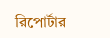রিপোর্টার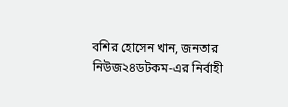বশির হোসেন খান, জনতার নিউজ২৪ডটকম-এর নির্বাহী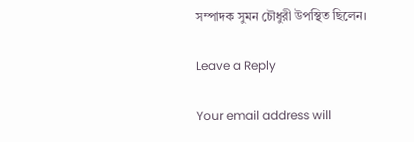সম্পাদক সুমন চৌধুরী উপস্থিত ছিলেন।

Leave a Reply

Your email address will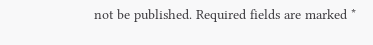not be published. Required fields are marked *